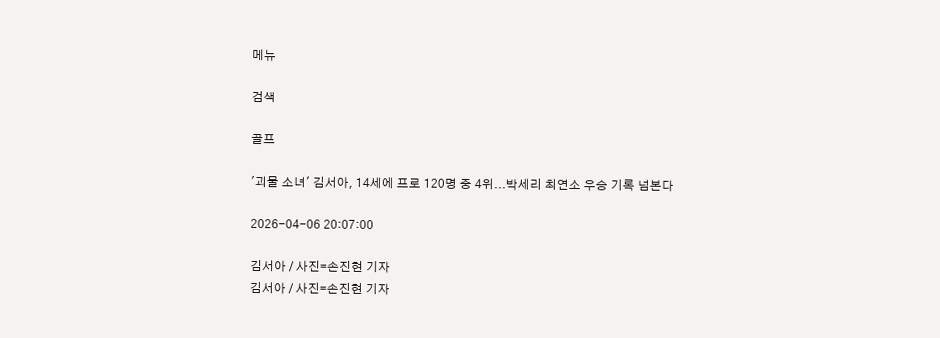메뉴

검색

골프

'괴물 소녀' 김서아, 14세에 프로 120명 중 4위...박세리 최연소 우승 기록 넘본다

2026-04-06 20:07:00

김서아 / 사진=손진현 기자
김서아 / 사진=손진현 기자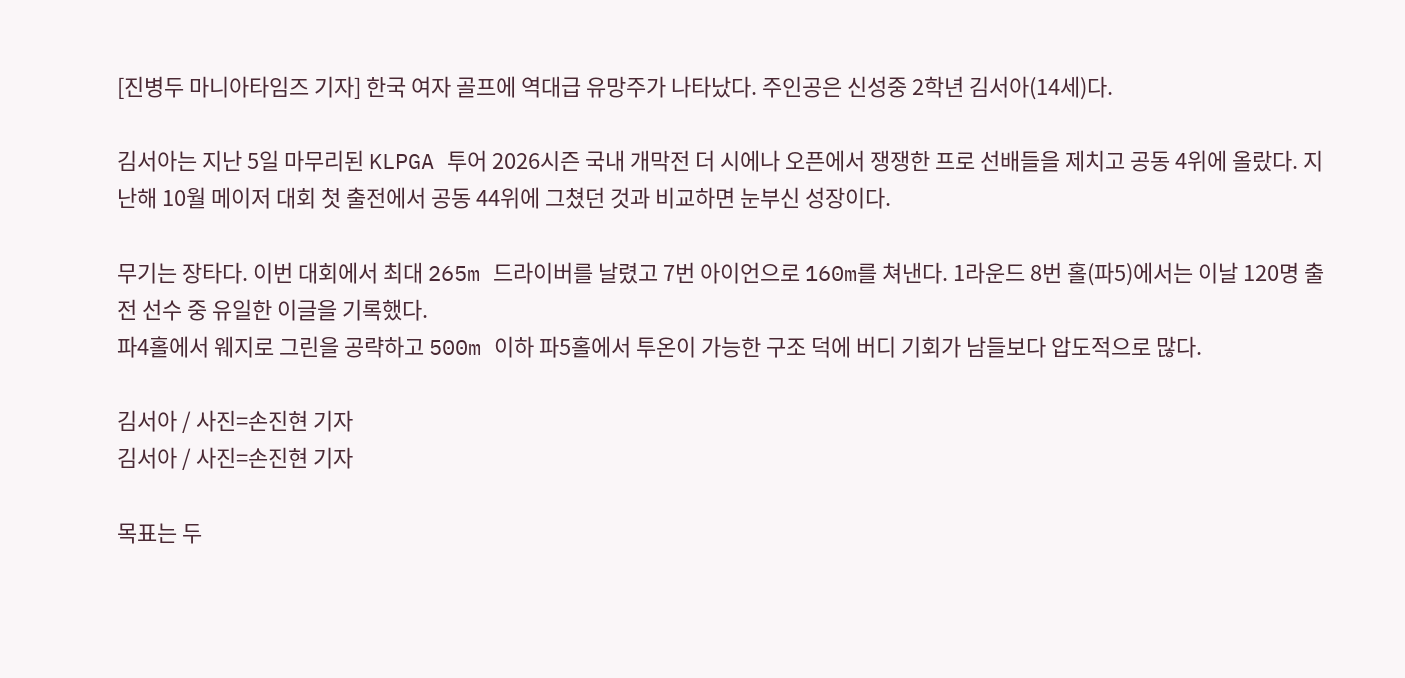[진병두 마니아타임즈 기자] 한국 여자 골프에 역대급 유망주가 나타났다. 주인공은 신성중 2학년 김서아(14세)다.

김서아는 지난 5일 마무리된 KLPGA 투어 2026시즌 국내 개막전 더 시에나 오픈에서 쟁쟁한 프로 선배들을 제치고 공동 4위에 올랐다. 지난해 10월 메이저 대회 첫 출전에서 공동 44위에 그쳤던 것과 비교하면 눈부신 성장이다.

무기는 장타다. 이번 대회에서 최대 265m 드라이버를 날렸고 7번 아이언으로 160m를 쳐낸다. 1라운드 8번 홀(파5)에서는 이날 120명 출전 선수 중 유일한 이글을 기록했다.
파4홀에서 웨지로 그린을 공략하고 500m 이하 파5홀에서 투온이 가능한 구조 덕에 버디 기회가 남들보다 압도적으로 많다.

김서아 / 사진=손진현 기자
김서아 / 사진=손진현 기자

목표는 두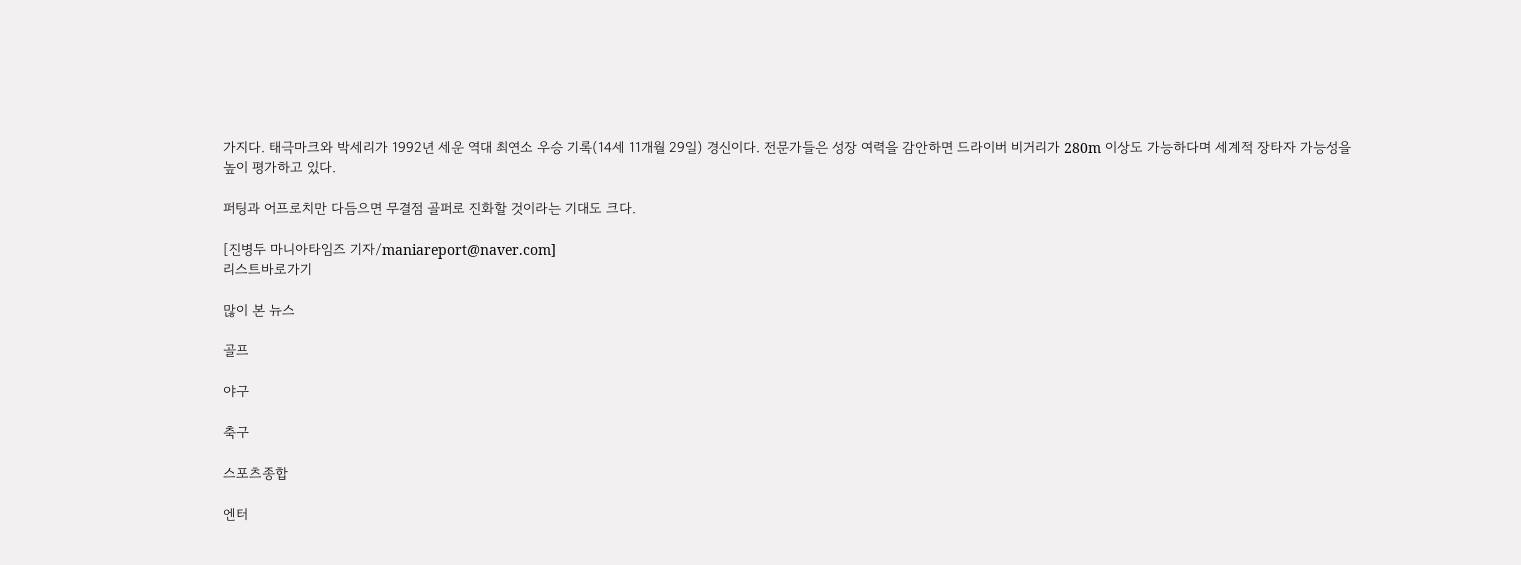가지다. 태극마크와 박세리가 1992년 세운 역대 최연소 우승 기록(14세 11개월 29일) 경신이다. 전문가들은 성장 여력을 감안하면 드라이버 비거리가 280m 이상도 가능하다며 세계적 장타자 가능성을 높이 평가하고 있다.

퍼팅과 어프로치만 다듬으면 무결점 골퍼로 진화할 것이라는 기대도 크다.

[진병두 마니아타임즈 기자/maniareport@naver.com]
리스트바로가기

많이 본 뉴스

골프

야구

축구

스포츠종합

엔터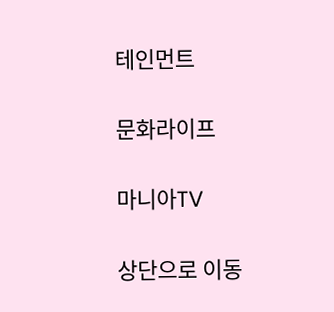테인먼트

문화라이프

마니아TV

상단으로 이동